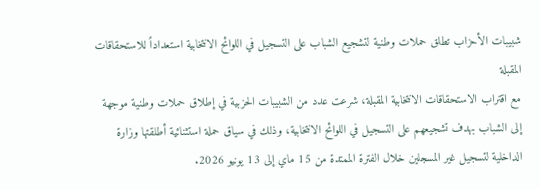شبيبات الأحزاب تطلق حملات وطنية لتشجيع الشباب على التسجيل في اللوائح الانتخابية استعداداً للاستحقاقات المقبلة
مع اقتراب الاستحقاقات الانتخابية المقبلة، شرعت عدد من الشبيبات الحزبية في إطلاق حملات وطنية موجهة إلى الشباب بهدف تشجيعهم على التسجيل في اللوائح الانتخابية، وذلك في سياق حملة استثنائية أطلقتها وزارة الداخلية لتسجيل غير المسجلين خلال الفترة الممتدة من 15 ماي إلى 13 يونيو 2026.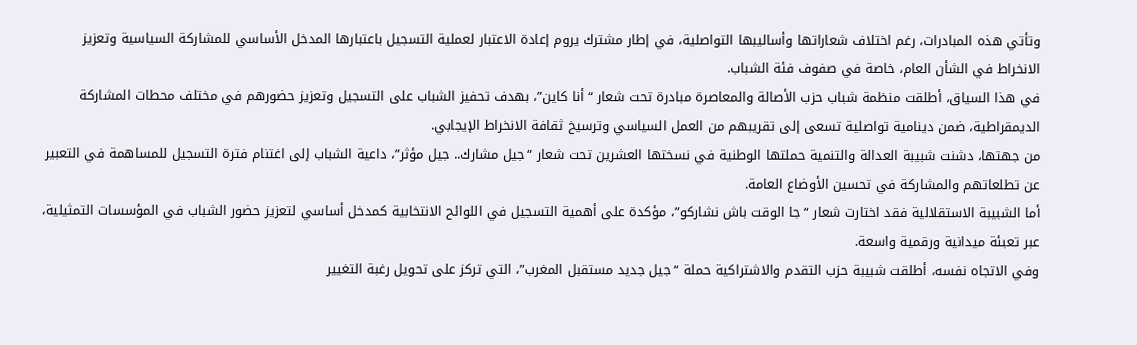وتأتي هذه المبادرات، رغم اختلاف شعاراتها وأساليبها التواصلية، في إطار مشترك يروم إعادة الاعتبار لعملية التسجيل باعتبارها المدخل الأساسي للمشاركة السياسية وتعزيز الانخراط في الشأن العام، خاصة في صفوف فئة الشباب.
في هذا السياق، أطلقت منظمة شباب حزب الأصالة والمعاصرة مبادرة تحت شعار “أنا كاين”، بهدف تحفيز الشباب على التسجيل وتعزيز حضورهم في مختلف محطات المشاركة الديمقراطية، ضمن دينامية تواصلية تسعى إلى تقريبهم من العمل السياسي وترسيخ ثقافة الانخراط الإيجابي.
من جهتها، دشنت شبيبة العدالة والتنمية حملتها الوطنية في نسختها العشرين تحت شعار “جيل مشارك.. جيل مؤثر”، داعية الشباب إلى اغتنام فترة التسجيل للمساهمة في التعبير عن تطلعاتهم والمشاركة في تحسين الأوضاع العامة.
أما الشبيبة الاستقلالية فقد اختارت شعار “جا الوقت باش نشاركو”، مؤكدة على أهمية التسجيل في اللوائح الانتخابية كمدخل أساسي لتعزيز حضور الشباب في المؤسسات التمثيلية، عبر تعبئة ميدانية ورقمية واسعة.
وفي الاتجاه نفسه، أطلقت شبيبة حزب التقدم والاشتراكية حملة “جيل جديد مستقبل المغرب”، التي تركز على تحويل رغبة التغيير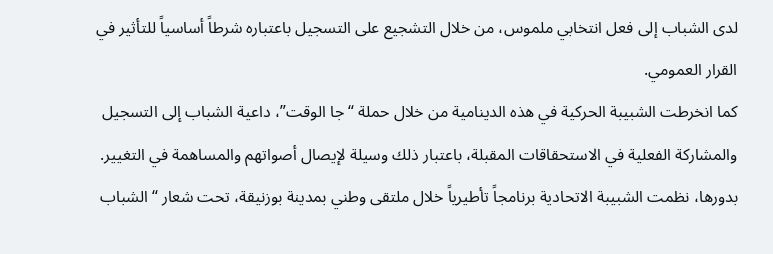لدى الشباب إلى فعل انتخابي ملموس، من خلال التشجيع على التسجيل باعتباره شرطاً أساسياً للتأثير في القرار العمومي.
كما انخرطت الشبيبة الحركية في هذه الدينامية من خلال حملة “جا الوقت”، داعية الشباب إلى التسجيل والمشاركة الفعلية في الاستحقاقات المقبلة، باعتبار ذلك وسيلة لإيصال أصواتهم والمساهمة في التغيير.
بدورها، نظمت الشبيبة الاتحادية برنامجاً تأطيرياً خلال ملتقى وطني بمدينة بوزنيقة، تحت شعار “الشباب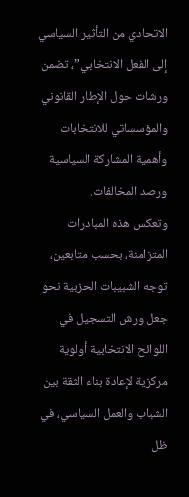الاتحادي من التأثير السياسي إلى الفعل الانتخابي”، تضمن ورشات حول الإطار القانوني والمؤسساتي للانتخابات وأهمية المشاركة السياسية ورصد المخالفات.
وتعكس هذه المبادرات المتزامنة، بحسب متابعين، توجه الشبيبات الحزبية نحو جعل ورش التسجيل في اللوائح الانتخابية أولوية مركزية لإعادة بناء الثقة بين الشباب والعمل السياسي، في ظل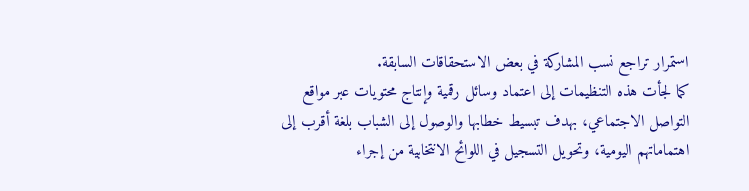استمرار تراجع نسب المشاركة في بعض الاستحقاقات السابقة.
كما لجأت هذه التنظيمات إلى اعتماد وسائل رقمية وإنتاج محتويات عبر مواقع التواصل الاجتماعي، بهدف تبسيط خطابها والوصول إلى الشباب بلغة أقرب إلى اهتماماتهم اليومية، وتحويل التسجيل في اللوائح الانتخابية من إجراء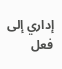إداري إلى فعل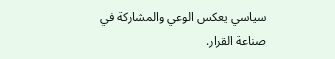سياسي يعكس الوعي والمشاركة في صناعة القرار.